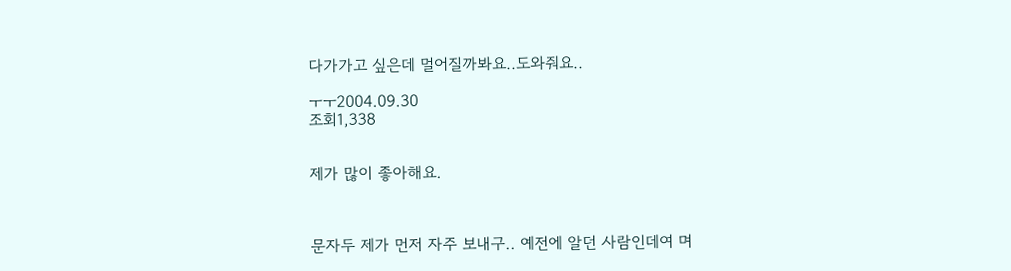다가가고 싶은데 멀어질까봐요..도와줘요..

ㅜㅜ2004.09.30
조회1,338


제가 많이 좋아해요.



문자두 제가 먼저 자주 보내구.. 예전에 알던 사람인데여 며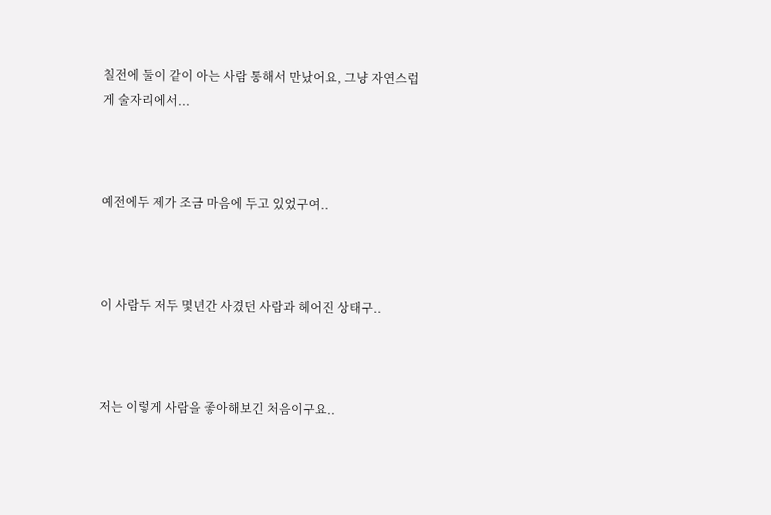칠전에 둘이 같이 아는 사람 통해서 만났어요, 그냥 자연스럽게 술자리에서...



예전에두 제가 조금 마음에 두고 있었구여..



이 사람두 저두 몇년간 사겼던 사람과 헤어진 상태구..



저는 이렇게 사람을 좋아해보긴 처음이구요..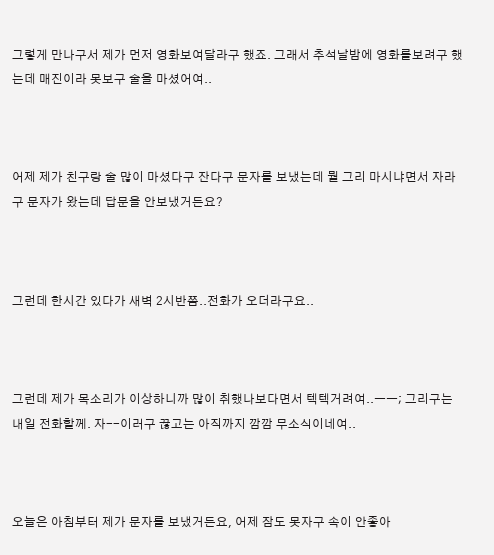그렇게 만나구서 제가 먼저 영화보여달라구 했죠. 그래서 추석날밤에 영화를보려구 했는데 매진이라 못보구 술을 마셨어여..



어제 제가 친구랑 술 많이 마셨다구 잔다구 문자를 보냈는데 뭘 그리 마시냐면서 자라구 문자가 왔는데 답문을 안보냈거든요?



그런데 한시간 있다가 새벽 2시반쯤..전화가 오더라구요..



그런데 제가 목소리가 이상하니까 많이 취했나보다면서 텍텍거려여..ㅡㅡ; 그리구는 내일 전화할께. 자--이러구 끊고는 아직까지 깜깜 무소식이네여..



오늘은 아침부터 제가 문자를 보냈거든요, 어제 잠도 못자구 속이 안좋아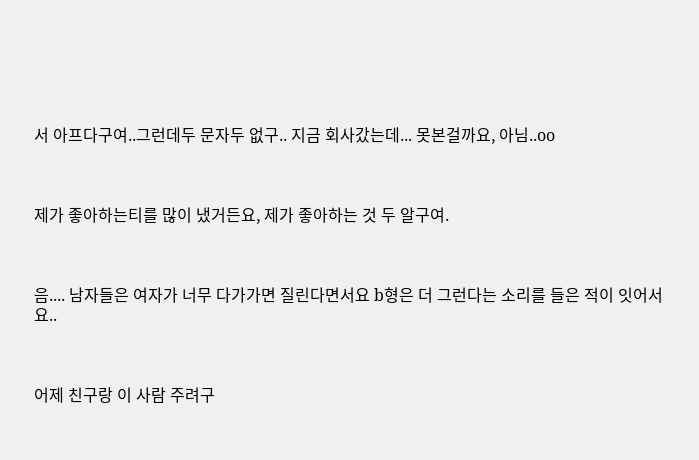서 아프다구여..그런데두 문자두 없구.. 지금 회사갔는데... 못본걸까요, 아님..oo



제가 좋아하는티를 많이 냈거든요, 제가 좋아하는 것 두 알구여.



음.... 남자들은 여자가 너무 다가가면 질린다면서요 b형은 더 그런다는 소리를 들은 적이 잇어서요..



어제 친구랑 이 사람 주려구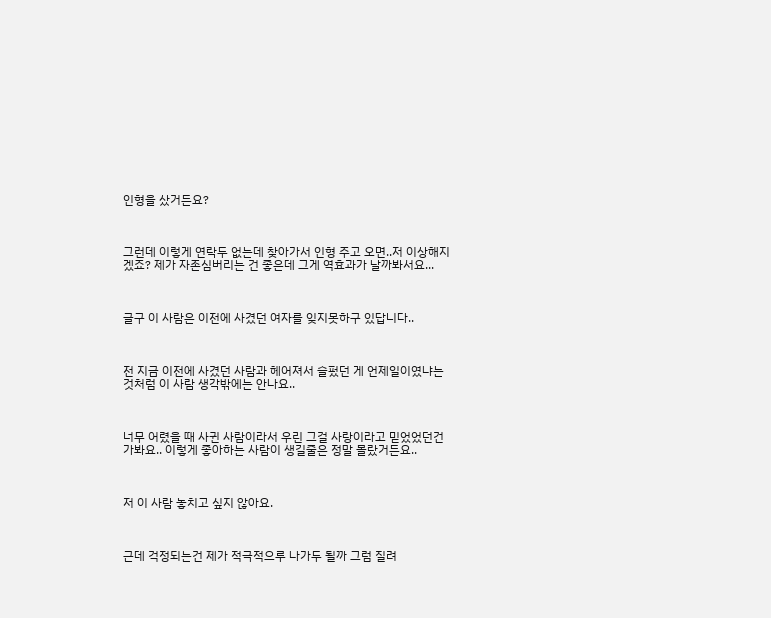인형을 샀거든요?



그런데 이렇게 연락두 없는데 찾아가서 인형 주고 오면..저 이상해지겠죠? 제가 자존심버리는 건 좋은데 그게 역효과가 날까봐서요...



글구 이 사람은 이전에 사겼던 여자를 잊지못하구 있답니다..



전 지금 이전에 사겼던 사람과 헤어져서 슬펐던 게 언제일이였냐는 것처럼 이 사람 생각밖에는 안나요..



너무 어렸을 때 사귄 사람이라서 우린 그걸 사랑이라고 믿었었던건가봐요.. 이렇게 좋아하는 사람이 생길줄은 정말 몰랐거든요..



저 이 사람 놓치고 싶지 않아요.



근데 걱정되는건 제가 적극적으루 나가두 될까 그럼 질려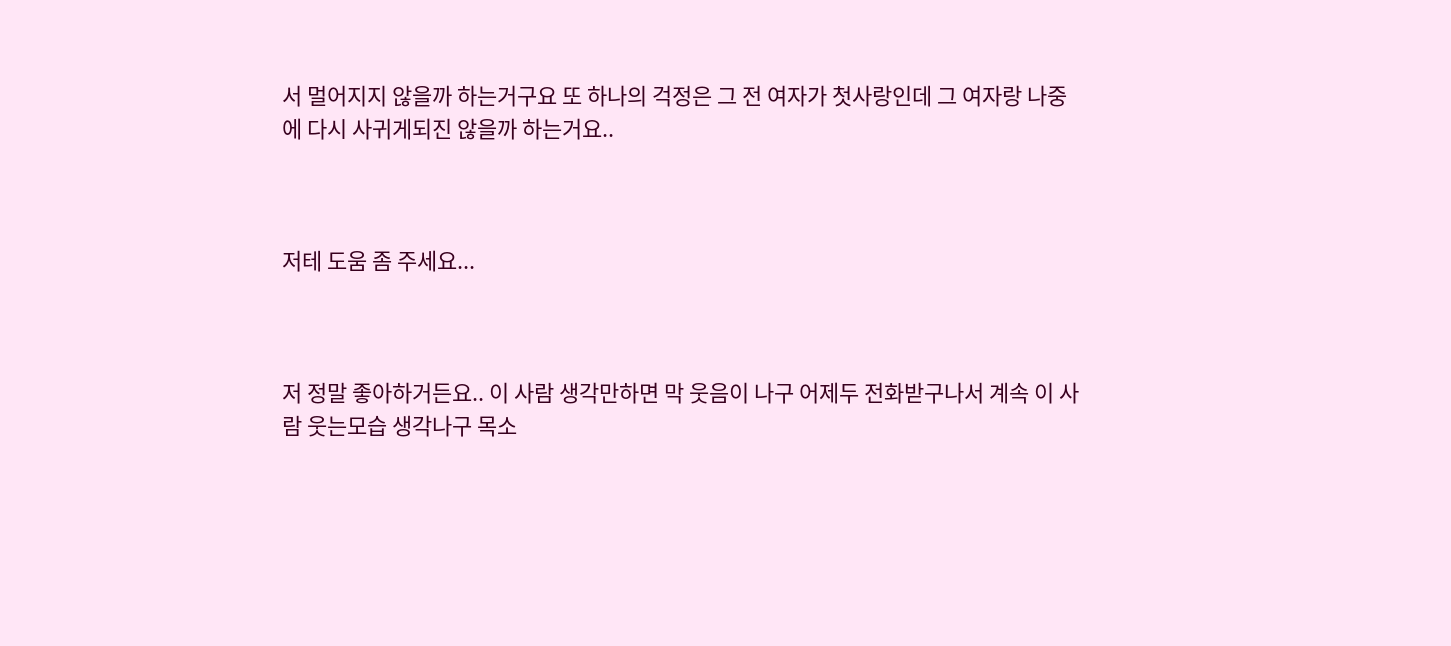서 멀어지지 않을까 하는거구요 또 하나의 걱정은 그 전 여자가 첫사랑인데 그 여자랑 나중에 다시 사귀게되진 않을까 하는거요..



저테 도움 좀 주세요...



저 정말 좋아하거든요.. 이 사람 생각만하면 막 웃음이 나구 어제두 전화받구나서 계속 이 사람 웃는모습 생각나구 목소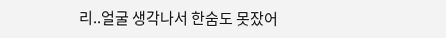리..얼굴 생각나서 한숨도 못잤어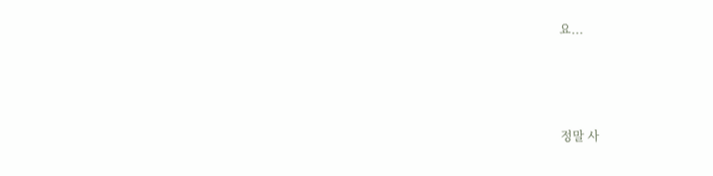요...



정말 사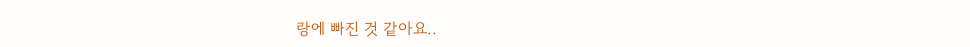랑에 빠진 것 같아요..